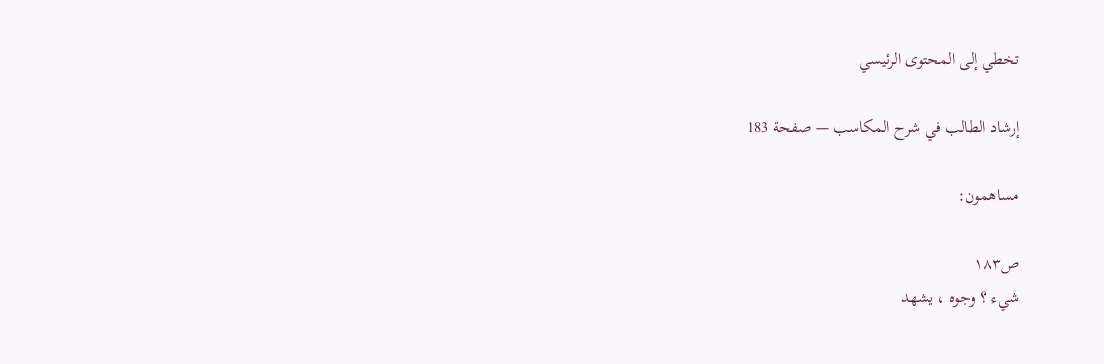تخطي إلى المحتوى الرئيسي

إرشاد الطالب في شرح المكاسب — صفحة 183

مساهمون:

ص١٨٣
شيء ؟ وجوه ، يشهد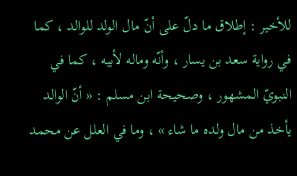للأخير : إطلاق ما دلّ على أنّ مال الولد للوالد ، كما في رواية سعد بن يسار ، وأنّه وماله لأبيه ، كما في النبويّ المشهور ، وصحيحة ابن مسلم : « أنّ الوالد يأخذ من مال ولده ما شاء » ، وما في العلل عن محمد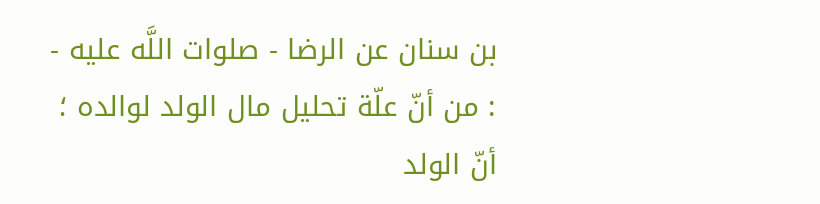بن سنان عن الرضا - صلوات اللَّه عليه - : من أنّ علّة تحليل مال الولد لوالده ؛ أنّ الولد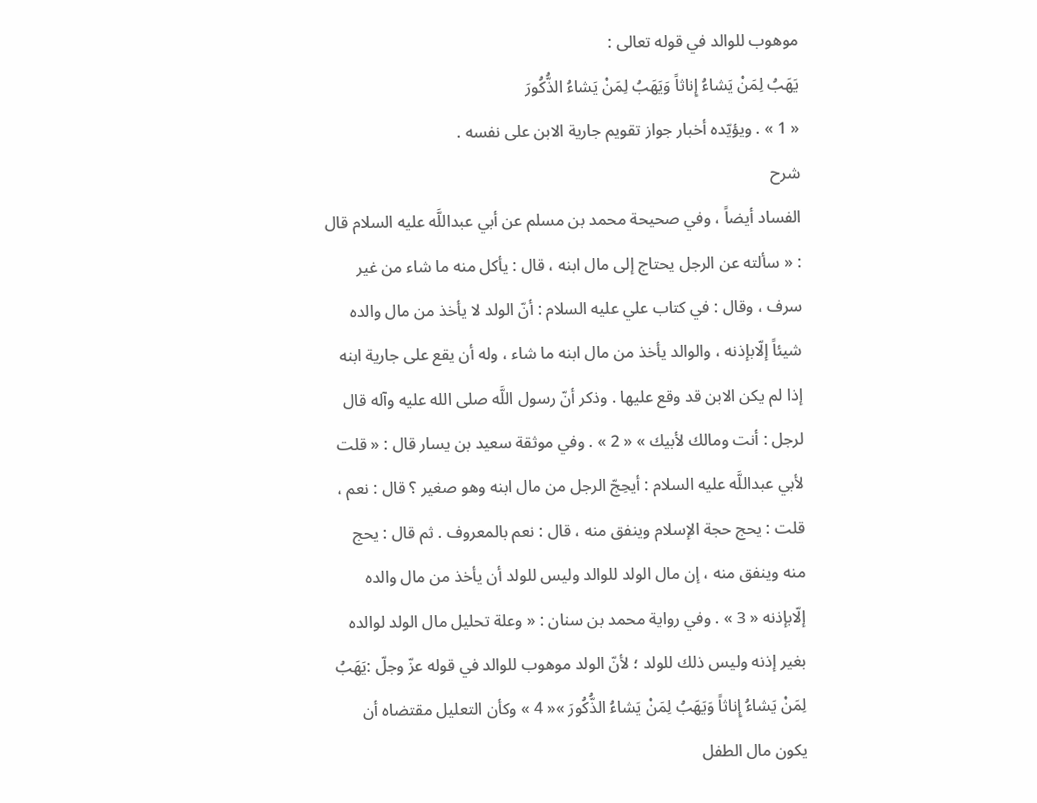موهوب للوالد في قوله تعالى :
يَهَبُ لِمَنْ يَشاءُ إِناثاً وَيَهَبُ لِمَنْ يَشاءُ الذُّكُورَ
« 1 » . ويؤيّده أخبار جواز تقويم جارية الابن على نفسه .
شرح
الفساد أيضاً ، وفي صحيحة محمد بن مسلم عن أبي عبداللَّه عليه السلام قال : « سألته عن الرجل يحتاج إلى مال ابنه ، قال : يأكل منه ما شاء من غير سرف ، وقال : في كتاب علي عليه السلام : أنّ الولد لا يأخذ من مال والده شيئاً إلّابإذنه ، والوالد يأخذ من مال ابنه ما شاء ، وله أن يقع على جارية ابنه إذا لم يكن الابن قد وقع عليها . وذكر أنّ رسول اللَّه صلى الله عليه وآله قال لرجل : أنت ومالك لأبيك » « 2 » . وفي موثقة سعيد بن يسار قال : « قلت لأبي عبداللَّه عليه السلام : أيحِجّ الرجل من مال ابنه وهو صغير ؟ قال : نعم ، قلت : يحج حجة الإسلام وينفق منه ، قال : نعم بالمعروف . ثم قال : يحج منه وينفق منه ، إن مال الولد للوالد وليس للولد أن يأخذ من مال والده إلّابإذنه « 3 » . وفي رواية محمد بن سنان : « وعلة تحليل مال الولد لوالده بغير إذنه وليس ذلك للولد ؛ لأنّ الولد موهوب للوالد في قوله عزّ وجلّ :يَهَبُ لِمَنْ يَشاءُ إِناثاً وَيَهَبُ لِمَنْ يَشاءُ الذُّكُورَ »« 4 » وكأن التعليل مقتضاه أن يكون مال الطفل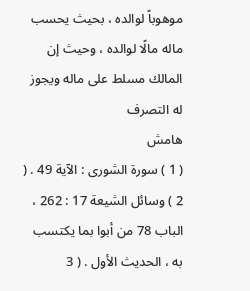موهوباً لوالده ، بحيث يحسب ماله مالًا لوالده ، وحيث إن المالك مسلط على ماله ويجوز له التصرف
هامش
( 1 ) سورة الشورى : الآية 49 . ( 2 ) وسائل الشيعة 17 : 262 ، الباب 78 من أبوا بما يكتسب به ، الحديث الأول . ( 3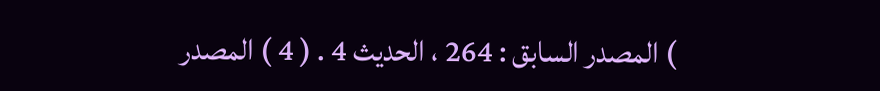) المصدر السابق : 264 ، الحديث 4 . ( 4 ) المصدر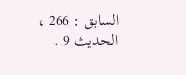السابق : 266 ، الحديث 9 .